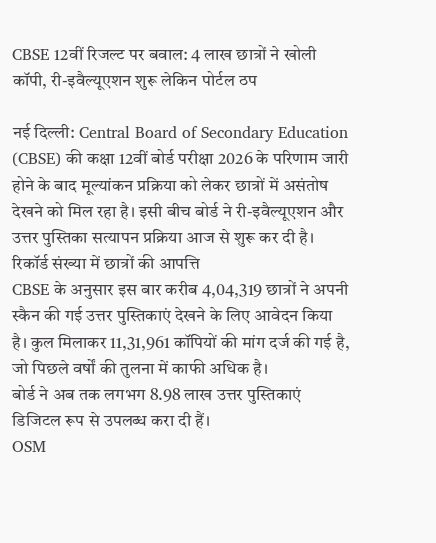CBSE 12वीं रिजल्ट पर बवाल: 4 लाख छात्रों ने खोली कॉपी, री-इवैल्यूएशन शुरू लेकिन पोर्टल ठप

नई दिल्ली: Central Board of Secondary Education (CBSE) की कक्षा 12वीं बोर्ड परीक्षा 2026 के परिणाम जारी होने के बाद मूल्यांकन प्रक्रिया को लेकर छात्रों में असंतोष देखने को मिल रहा है। इसी बीच बोर्ड ने री-इवैल्यूएशन और उत्तर पुस्तिका सत्यापन प्रक्रिया आज से शुरू कर दी है।
रिकॉर्ड संख्या में छात्रों की आपत्ति
CBSE के अनुसार इस बार करीब 4,04,319 छात्रों ने अपनी स्कैन की गई उत्तर पुस्तिकाएं देखने के लिए आवेदन किया है। कुल मिलाकर 11,31,961 कॉपियों की मांग दर्ज की गई है, जो पिछले वर्षों की तुलना में काफी अधिक है।
बोर्ड ने अब तक लगभग 8.98 लाख उत्तर पुस्तिकाएं डिजिटल रूप से उपलब्ध करा दी हैं।
OSM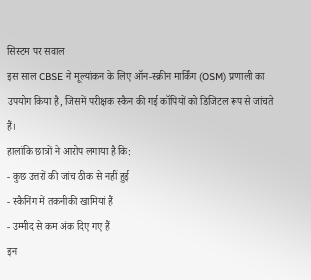सिस्टम पर सवाल
इस साल CBSE ने मूल्यांकन के लिए ऑन-स्क्रीन मार्किंग (OSM) प्रणाली का उपयोग किया है, जिसमें परीक्षक स्कैन की गई कॉपियों को डिजिटल रूप से जांचते हैं।
हालांकि छात्रों ने आरोप लगाया है कि:
- कुछ उत्तरों की जांच ठीक से नहीं हुई
- स्कैनिंग में तकनीकी खामियां हैं
- उम्मीद से कम अंक दिए गए हैं
इन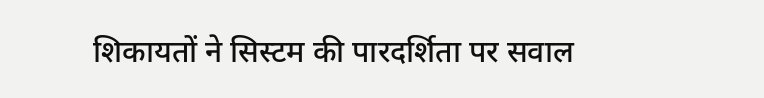शिकायतों ने सिस्टम की पारदर्शिता पर सवाल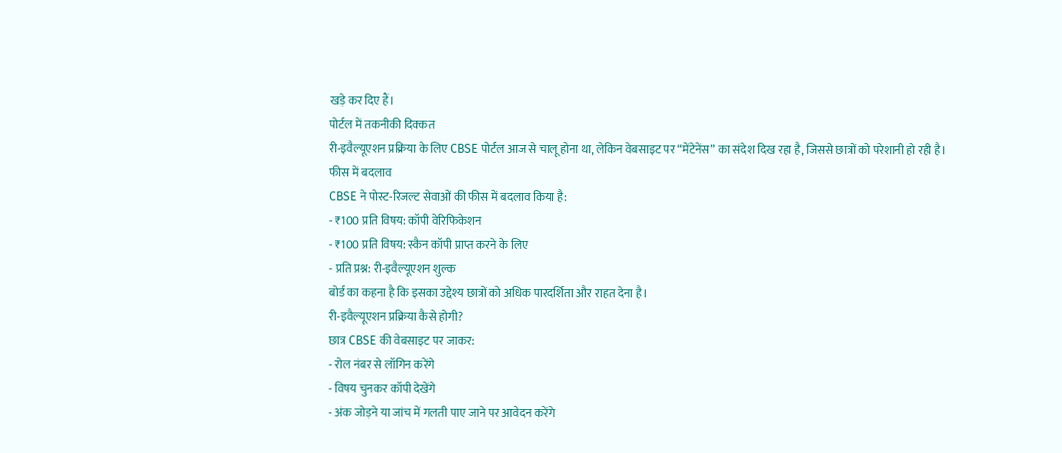खड़े कर दिए हैं।
पोर्टल में तकनीकी दिक्कत
री-इवैल्यूएशन प्रक्रिया के लिए CBSE पोर्टल आज से चालू होना था, लेकिन वेबसाइट पर “मेंटेनेंस” का संदेश दिख रहा है, जिससे छात्रों को परेशानी हो रही है।
फीस में बदलाव
CBSE ने पोस्ट-रिजल्ट सेवाओं की फीस में बदलाव किया है:
- ₹100 प्रति विषय: कॉपी वेरिफिकेशन
- ₹100 प्रति विषय: स्कैन कॉपी प्राप्त करने के लिए
- प्रति प्रश्न: री-इवैल्यूएशन शुल्क
बोर्ड का कहना है कि इसका उद्देश्य छात्रों को अधिक पारदर्शिता और राहत देना है।
री-इवैल्यूएशन प्रक्रिया कैसे होगी?
छात्र CBSE की वेबसाइट पर जाकर:
- रोल नंबर से लॉगिन करेंगे
- विषय चुनकर कॉपी देखेंगे
- अंक जोड़ने या जांच में गलती पाए जाने पर आवेदन करेंगे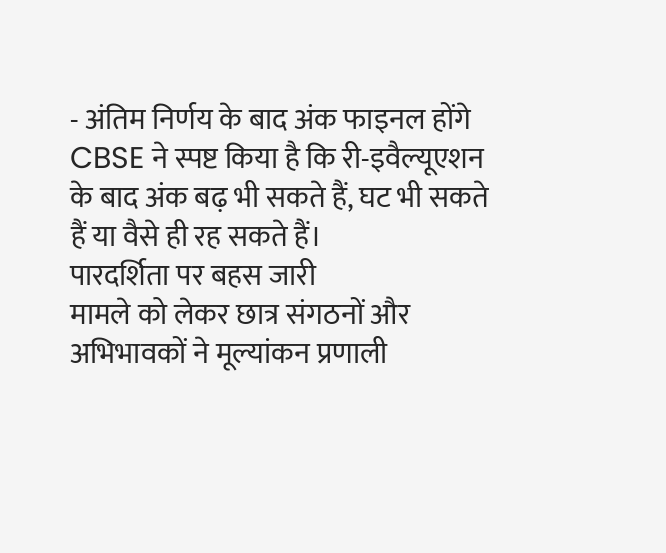- अंतिम निर्णय के बाद अंक फाइनल होंगे
CBSE ने स्पष्ट किया है कि री-इवैल्यूएशन के बाद अंक बढ़ भी सकते हैं, घट भी सकते हैं या वैसे ही रह सकते हैं।
पारदर्शिता पर बहस जारी
मामले को लेकर छात्र संगठनों और अभिभावकों ने मूल्यांकन प्रणाली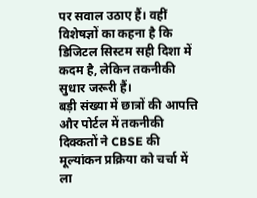पर सवाल उठाए हैं। वहीं विशेषज्ञों का कहना है कि डिजिटल सिस्टम सही दिशा में कदम है, लेकिन तकनीकी सुधार जरूरी हैं।
बड़ी संख्या में छात्रों की आपत्ति और पोर्टल में तकनीकी दिक्कतों ने CBSE की मूल्यांकन प्रक्रिया को चर्चा में ला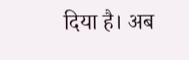दिया है। अब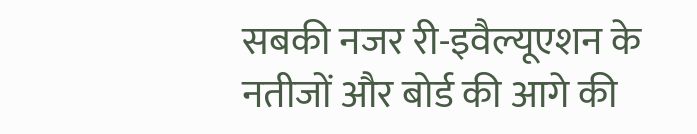सबकी नजर री-इवैल्यूएशन के नतीजों और बोर्ड की आगे की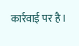कार्रवाई पर है।